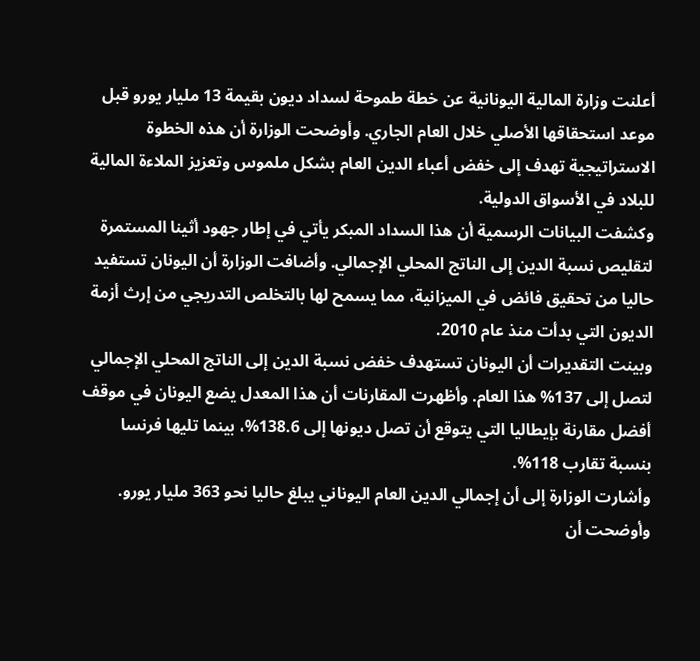أعلنت وزارة المالية اليونانية عن خطة طموحة لسداد ديون بقيمة 13 مليار يورو قبل موعد استحقاقها الأصلي خلال العام الجاري. وأوضحت الوزارة أن هذه الخطوة الاستراتيجية تهدف إلى خفض أعباء الدين العام بشكل ملموس وتعزيز الملاءة المالية للبلاد في الأسواق الدولية.
وكشفت البيانات الرسمية أن هذا السداد المبكر يأتي في إطار جهود أثينا المستمرة لتقليص نسبة الدين إلى الناتج المحلي الإجمالي. وأضافت الوزارة أن اليونان تستفيد حاليا من تحقيق فائض في الميزانية، مما يسمح لها بالتخلص التدريجي من إرث أزمة الديون التي بدأت منذ عام 2010.
وبينت التقديرات أن اليونان تستهدف خفض نسبة الدين إلى الناتج المحلي الإجمالي لتصل إلى 137% هذا العام. وأظهرت المقارنات أن هذا المعدل يضع اليونان في موقف أفضل مقارنة بإيطاليا التي يتوقع أن تصل ديونها إلى 138.6%، بينما تليها فرنسا بنسبة تقارب 118%.
وأشارت الوزارة إلى أن إجمالي الدين العام اليوناني يبلغ حاليا نحو 363 مليار يورو. وأوضحت أن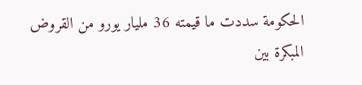الحكومة سددت ما قيمته 36 مليار يورو من القروض المبكرة بين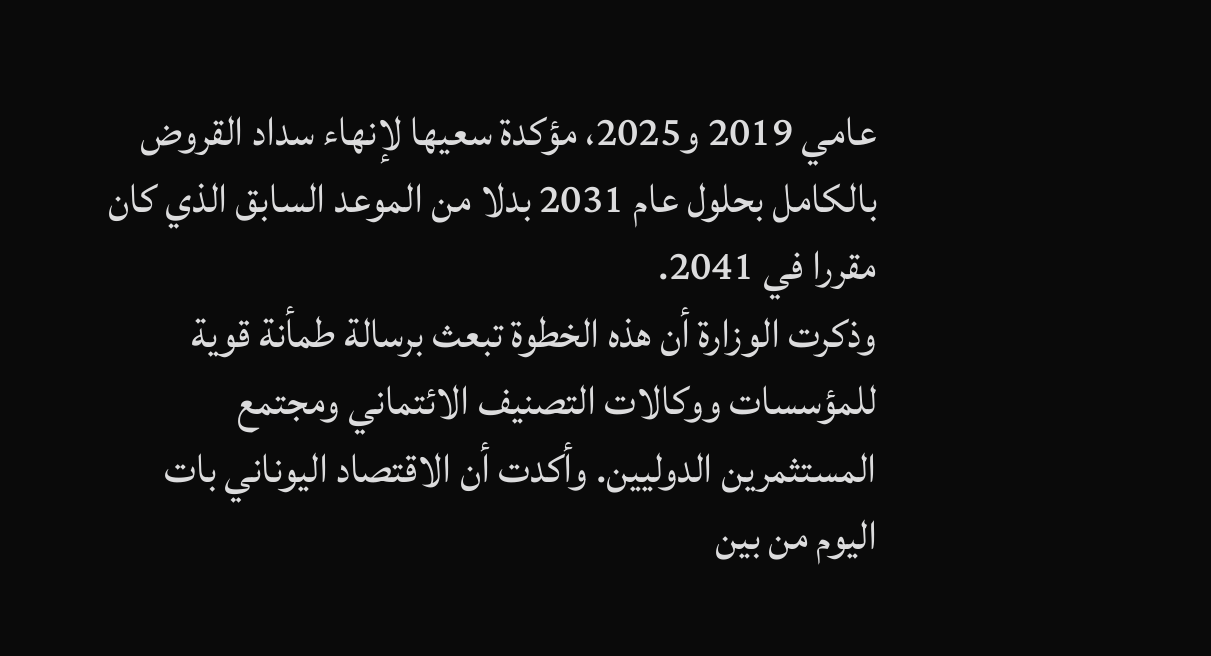عامي 2019 و2025، مؤكدة سعيها لإنهاء سداد القروض بالكامل بحلول عام 2031 بدلا من الموعد السابق الذي كان مقررا في 2041.
وذكرت الوزارة أن هذه الخطوة تبعث برسالة طمأنة قوية للمؤسسات ووكالات التصنيف الائتماني ومجتمع المستثمرين الدوليين. وأكدت أن الاقتصاد اليوناني بات اليوم من بين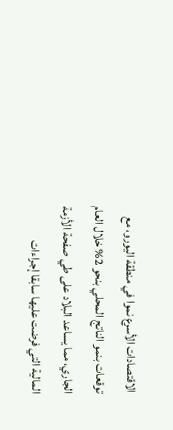الاقتصادات الأسرع نموا في منطقة اليورو، مع توقعات بنمو الناتج المحلي بنحو 2% خلال العام الجاري، مما يساعد البلاد على طي صفحة الأزمة المالية التي فرضت عليها سابقا إجراءات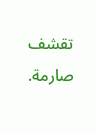تقشف صارمة.